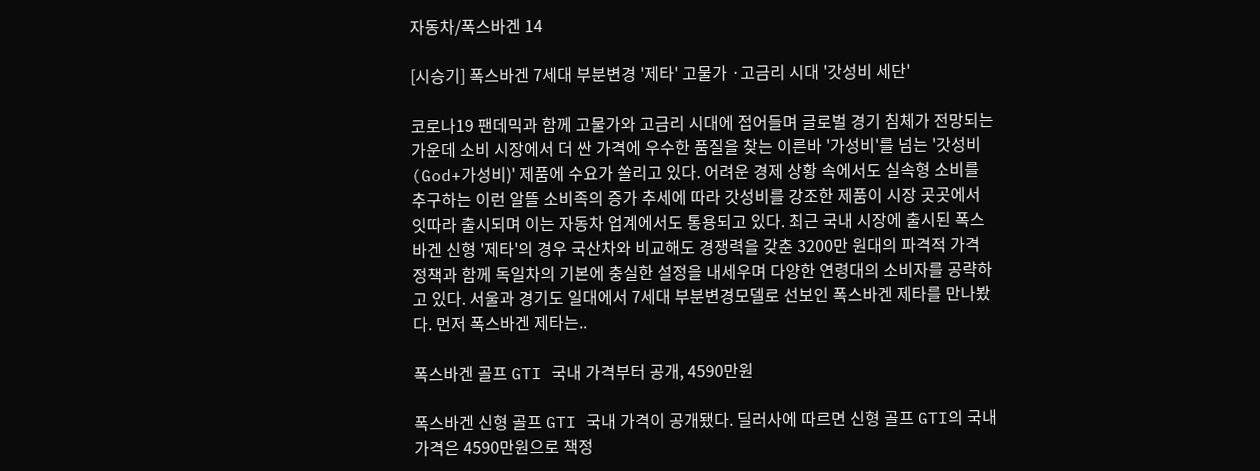자동차/폭스바겐 14

[시승기] 폭스바겐 7세대 부분변경 '제타' 고물가 ·고금리 시대 '갓성비 세단'

코로나19 팬데믹과 함께 고물가와 고금리 시대에 접어들며 글로벌 경기 침체가 전망되는 가운데 소비 시장에서 더 싼 가격에 우수한 품질을 찾는 이른바 '가성비'를 넘는 '갓성비(God+가성비)' 제품에 수요가 쏠리고 있다. 어려운 경제 상황 속에서도 실속형 소비를 추구하는 이런 알뜰 소비족의 증가 추세에 따라 갓성비를 강조한 제품이 시장 곳곳에서 잇따라 출시되며 이는 자동차 업계에서도 통용되고 있다. 최근 국내 시장에 출시된 폭스바겐 신형 '제타'의 경우 국산차와 비교해도 경쟁력을 갖춘 3200만 원대의 파격적 가격 정책과 함께 독일차의 기본에 충실한 설정을 내세우며 다양한 연령대의 소비자를 공략하고 있다. 서울과 경기도 일대에서 7세대 부분변경모델로 선보인 폭스바겐 제타를 만나봤다. 먼저 폭스바겐 제타는..

폭스바겐 골프 GTI 국내 가격부터 공개, 4590만원

폭스바겐 신형 골프 GTI 국내 가격이 공개됐다. 딜러사에 따르면 신형 골프 GTI의 국내 가격은 4590만원으로 책정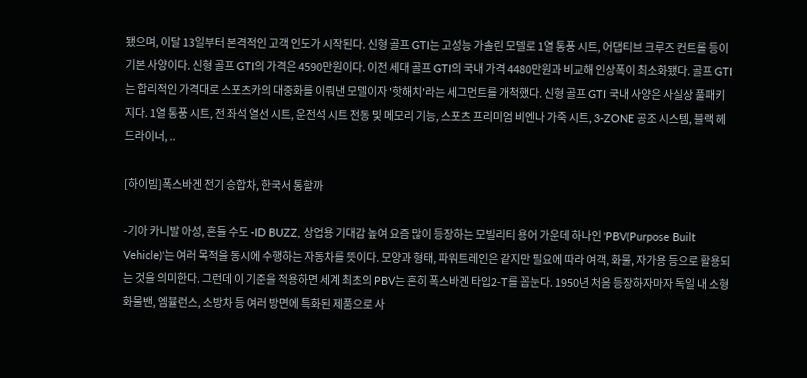됐으며, 이달 13일부터 본격적인 고객 인도가 시작된다. 신형 골프 GTI는 고성능 가솔린 모델로 1열 통풍 시트, 어댑티브 크루즈 컨트롤 등이 기본 사양이다. 신형 골프 GTI의 가격은 4590만원이다. 이전 세대 골프 GTI의 국내 가격 4480만원과 비교해 인상폭이 최소화됐다. 골프 GTI는 합리적인 가격대로 스포츠카의 대중화를 이뤄낸 모델이자 '핫해치'라는 세그먼트를 개척했다. 신형 골프 GTI 국내 사양은 사실상 풀패키지다. 1열 통풍 시트, 전 좌석 열선 시트, 운전석 시트 전동 및 메모리 기능, 스포츠 프리미엄 비엔나 가죽 시트, 3-ZONE 공조 시스템, 블랙 헤드라이너, ..

[하이빔]폭스바겐 전기 승합차, 한국서 통할까

-기아 카니발 아성, 흔들 수도 -ID BUZZ, 상업용 기대감 높여 요즘 많이 등장하는 모빌리티 용어 가운데 하나인 'PBV(Purpose Built Vehicle)'는 여러 목적을 동시에 수행하는 자동차를 뜻이다. 모양과 형태, 파워트레인은 같지만 필요에 따라 여객, 화물, 자가용 등으로 활용되는 것을 의미한다. 그런데 이 기준을 적용하면 세계 최초의 PBV는 흔히 폭스바겐 타입2-T를 꼽눈다. 1950년 처음 등장하자마자 독일 내 소형 화물밴, 엠뷸런스, 소방차 등 여러 방면에 특화된 제품으로 사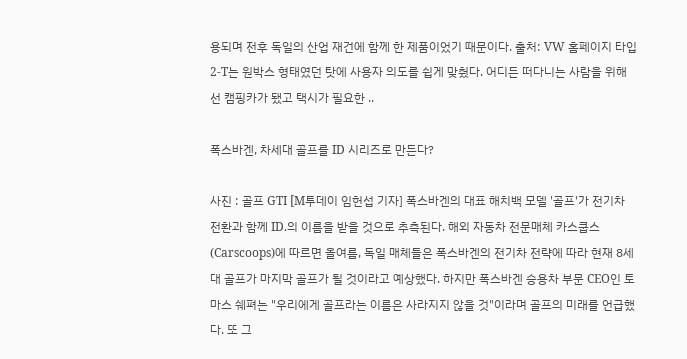용되며 전후 독일의 산업 재건에 함께 한 제품이었기 때문이다. 출처: VW 홈페이지 타입2-T는 원박스 형태였던 탓에 사용자 의도를 쉽게 맞췄다. 어디든 떠다니는 사람을 위해선 캠핑카가 됐고 택시가 필요한 ..

폭스바겐, 차세대 골프를 ID 시리즈로 만든다?

사진 : 골프 GTI [M투데이 임헌섭 기자] 폭스바겐의 대표 해치백 모델 '골프'가 전기차 전환과 함께 ID.의 이름을 받을 것으로 추측된다. 해외 자동차 전문매체 카스쿱스(Carscoops)에 따르면 올여름, 독일 매체들은 폭스바겐의 전기차 전략에 따라 현재 8세대 골프가 마지막 골프가 될 것이라고 예상했다. 하지만 폭스바겐 승용차 부문 CEO인 토마스 쉐펴는 "우리에게 골프라는 이름은 사라지지 않을 것"이라며 골프의 미래를 언급했다. 또 그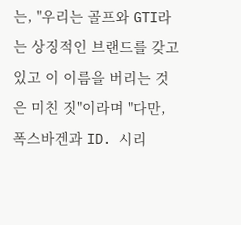는, "우리는 골프와 GTI라는 상징적인 브랜드를 갖고 있고 이 이름을 버리는 것은 미친 짓"이라며 "다만, 폭스바겐과 ID. 시리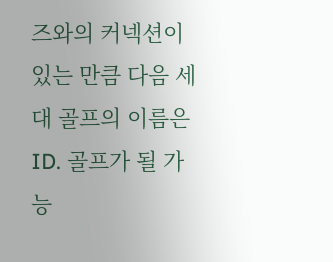즈와의 커넥션이 있는 만큼 다음 세대 골프의 이름은 ID. 골프가 될 가능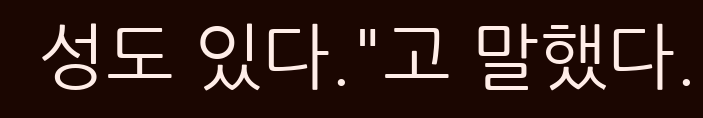성도 있다."고 말했다.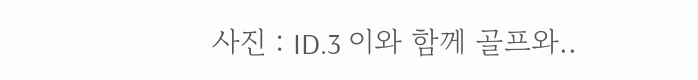사진 : ID.3 이와 함께 골프와..